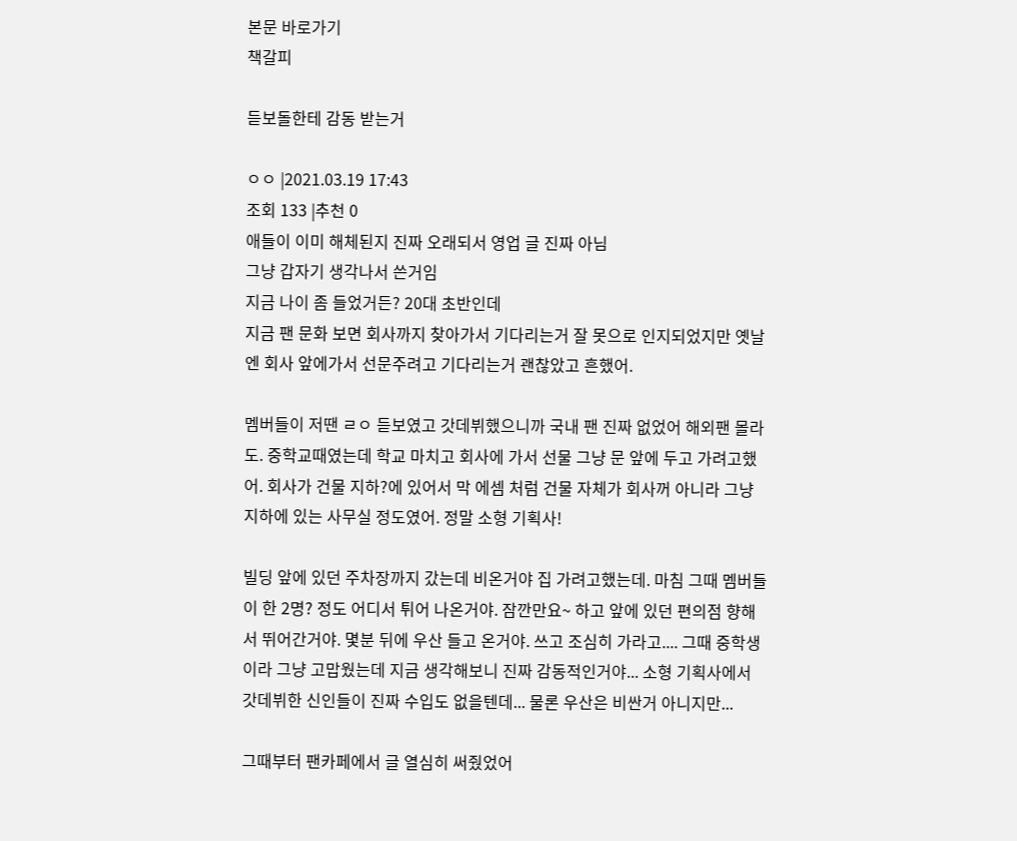본문 바로가기
책갈피

듣보돌한테 감동 받는거

ㅇㅇ |2021.03.19 17:43
조회 133 |추천 0
애들이 이미 해체된지 진짜 오래되서 영업 글 진짜 아님
그냥 갑자기 생각나서 쓴거임
지금 나이 좀 들었거든? 20대 초반인데
지금 팬 문화 보면 회사까지 찾아가서 기다리는거 잘 못으로 인지되었지만 옛날엔 회사 앞에가서 선문주려고 기다리는거 괜찮았고 흔했어.

멤버들이 저땐 ㄹㅇ 듣보였고 갓데뷔했으니까 국내 팬 진짜 없었어 해외팬 몰라도. 중학교때였는데 학교 마치고 회사에 가서 선물 그냥 문 앞에 두고 가려고했어. 회사가 건물 지하?에 있어서 막 에셈 처럼 건물 자체가 회사꺼 아니라 그냥 지하에 있는 사무실 정도였어. 정말 소형 기획사!

빌딩 앞에 있던 주차장까지 갔는데 비온거야 집 가려고했는데. 마침 그때 멤버들이 한 2명? 정도 어디서 튀어 나온거야. 잠깐만요~ 하고 앞에 있던 편의점 향해서 뛰어간거야. 몇분 뒤에 우산 들고 온거야. 쓰고 조심히 가라고.... 그때 중학생이라 그냥 고맙웠는데 지금 생각해보니 진짜 감동적인거야... 소형 기획사에서 갓데뷔한 신인들이 진짜 수입도 없을텐데... 물론 우산은 비싼거 아니지만...

그때부터 팬카페에서 글 열심히 써줬었어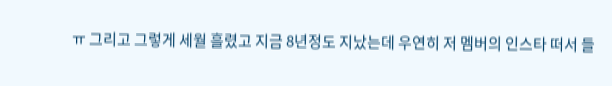ㅠ 그리고 그렇게 세월 흘렸고 지금 8년정도 지났는데 우연히 저 멤버의 인스타 떠서 들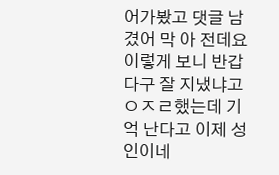어가봤고 댓글 남겼어 막 아 전데요 이렇게 보니 반갑다구 잘 지냈냐고 ㅇㅈㄹ했는데 기억 난다고 이제 성인이네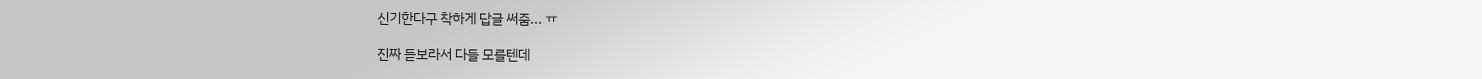신기한다구 착하게 답글 써줌... ㅠ

진짜 듣보라서 다들 모를텐데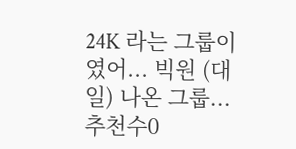24K 라는 그룹이였어... 빅원 (대일) 나온 그룹...
추천수0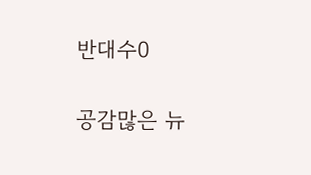반대수0

공감많은 뉴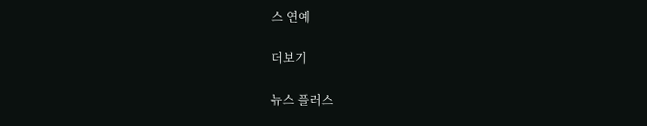스 연예

더보기

뉴스 플러스